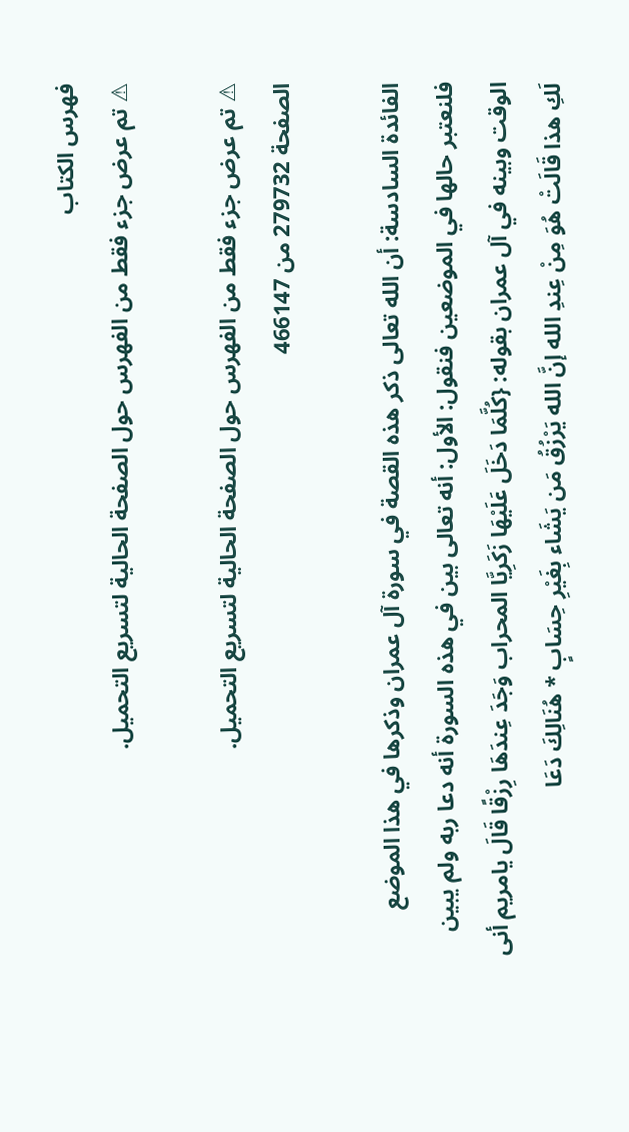فهرس الكتاب
⚠ تم عرض جزء فقط من الفهرس حول الصفحة الحالية لتسريع التحميل.

⚠ تم عرض جزء فقط من الفهرس حول الصفحة الحالية لتسريع التحميل.
الصفحة 279732 من 466147

الفائدة السادسة: أن الله تعالى ذكر هذه القصة في سورة آل عمران وذكرها في هذا الموضع فلنعتبر حالها في الموضعين فنقول: الأول: أنه تعالى بين في هذه السورة أنه دعا ربه ولم يبين الوقت وبينه في آل عمران بقوله: {كُلَّمَا دَخَلَ عَلَيْهَا زَكَرِيَّا المحراب وَجَدَ عِندَهَا رِزْقًا قَالَ يامريم أنى لَكِ هذا قَالَتْ هُوَ مِنْ عِندِ الله إنَّ الله يَرْزُقُ مَن يَشَاء بِغَيْرِ حِسَابٍ * هُنَالِكَ دَعَا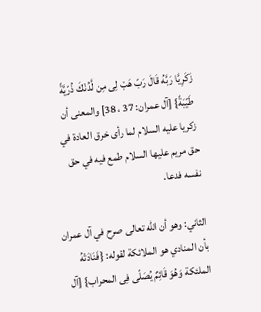زَكَرِيَّا رَبَّهُ قَالَ رَبّ هَبْ لِى مِن لَّدُنْكَ ذُرّيَّةً طَيّبَةً} [آل عمران: 37 ، 38] والمعنى أن زكريا عليه السلام لما رأى خرق العادة في حق مريم عليها السلام طمع فيه في حق نفسه فدعا.

الثاني: وهو أن الله تعالى صرح في آل عمران بأن المنادي هو الملائكة لقوله: {فَنَادَتْهُ الملئكة وَهُوَ قَائِمٌ يُصَلّى فِى المحراب} [آل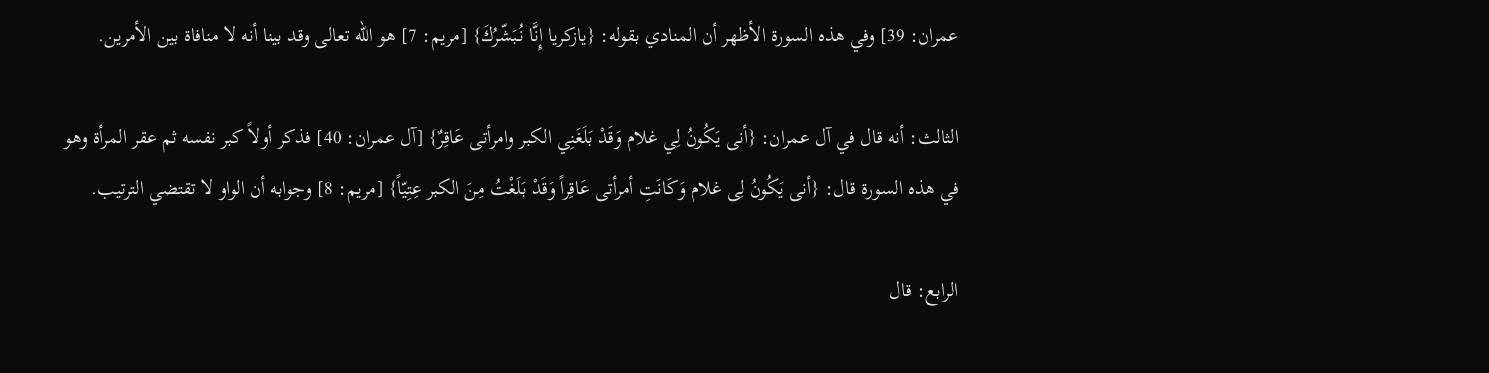عمران: 39] وفي هذه السورة الأظهر أن المنادي بقوله: {يازكريا إِنَّا نُبَشّرُكَ} [مريم: 7] هو الله تعالى وقد بينا أنه لا منافاة بين الأمرين.

الثالث: أنه قال في آل عمران: {أنى يَكُونُ لِي غلام وَقَدْ بَلَغَنِي الكبر وامرأتى عَاقِرٌ} [آل عمران: 40] فذكر أولاً كبر نفسه ثم عقر المرأة وهو في هذه السورة قال: {أنى يَكُونُ لِى غلام وَكَانَتِ أمرأتى عَاقِراً وَقَدْ بَلَغْتُ مِنَ الكبر عِتِيّاً} [مريم: 8] وجوابه أن الواو لا تقتضي الترتيب.

الرابع: قال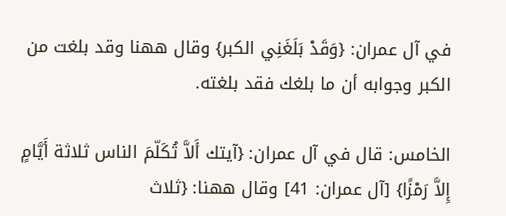في آل عمران: {وَقَدْ بَلَغَنِي الكبر} وقال ههنا وقد بلغت من الكبر وجوابه أن ما بلغك فقد بلغته.

الخامس: قال في آل عمران: {آيتك أَلاَّ تُكَلّمَ الناس ثلاثة أَيَّامٍ إِلاَّ رَمْزًا} [آل عمران: 41] وقال ههنا: {ثلاث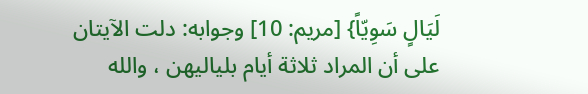لَيَالٍ سَوِيّاً} [مريم: 10] وجوابه: دلت الآيتان على أن المراد ثلاثة أيام بلياليهن ، والله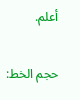أعلم.

حجم الخط: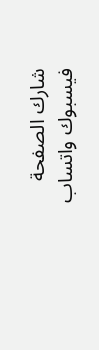شارك الصفحة
فيسبوك واتساب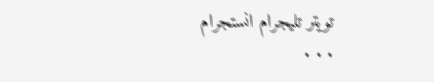تويتر تليجرام انستجرام
. . .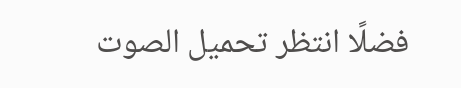فضلًا انتظر تحميل الصوت